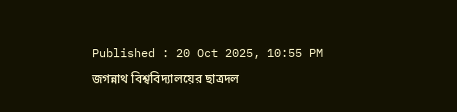Published : 20 Oct 2025, 10:55 PM
জগন্নাথ বিশ্ববিদ্যালয়ের ছাত্রদল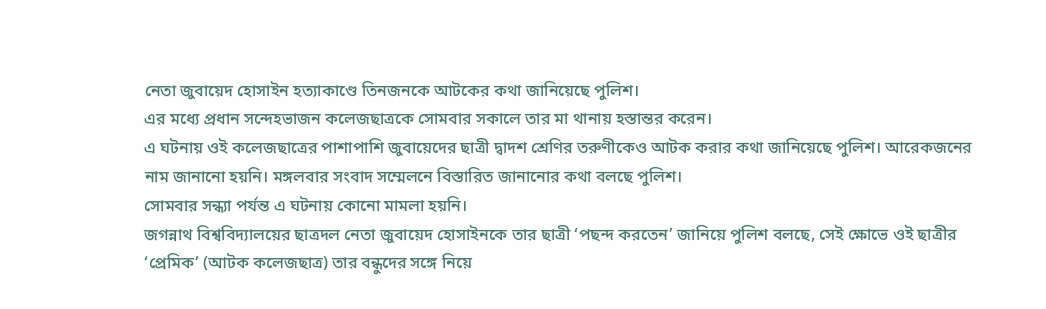নেতা জুবায়েদ হোসাইন হত্যাকাণ্ডে তিনজনকে আটকের কথা জানিয়েছে পুলিশ।
এর মধ্যে প্রধান সন্দেহভাজন কলেজছাত্রকে সোমবার সকালে তার মা থানায় হস্তান্তর করেন।
এ ঘটনায় ওই কলেজছাত্রের পাশাপাশি জুবায়েদের ছাত্রী দ্বাদশ শ্রেণির তরুণীকেও আটক করার কথা জানিয়েছে পুলিশ। আরেকজনের নাম জানানো হয়নি। মঙ্গলবার সংবাদ সম্মেলনে বিস্তারিত জানানোর কথা বলছে পুলিশ।
সোমবার সন্ধ্যা পর্যন্ত এ ঘটনায় কোনো মামলা হয়নি।
জগন্নাথ বিশ্ববিদ্যালয়ের ছাত্রদল নেতা জুবায়েদ হোসাইনকে তার ছাত্রী ‘পছন্দ করতেন’ জানিয়ে পুলিশ বলছে, সেই ক্ষোভে ওই ছাত্রীর ‘প্রেমিক’ (আটক কলেজছাত্র) তার বন্ধুদের সঙ্গে নিয়ে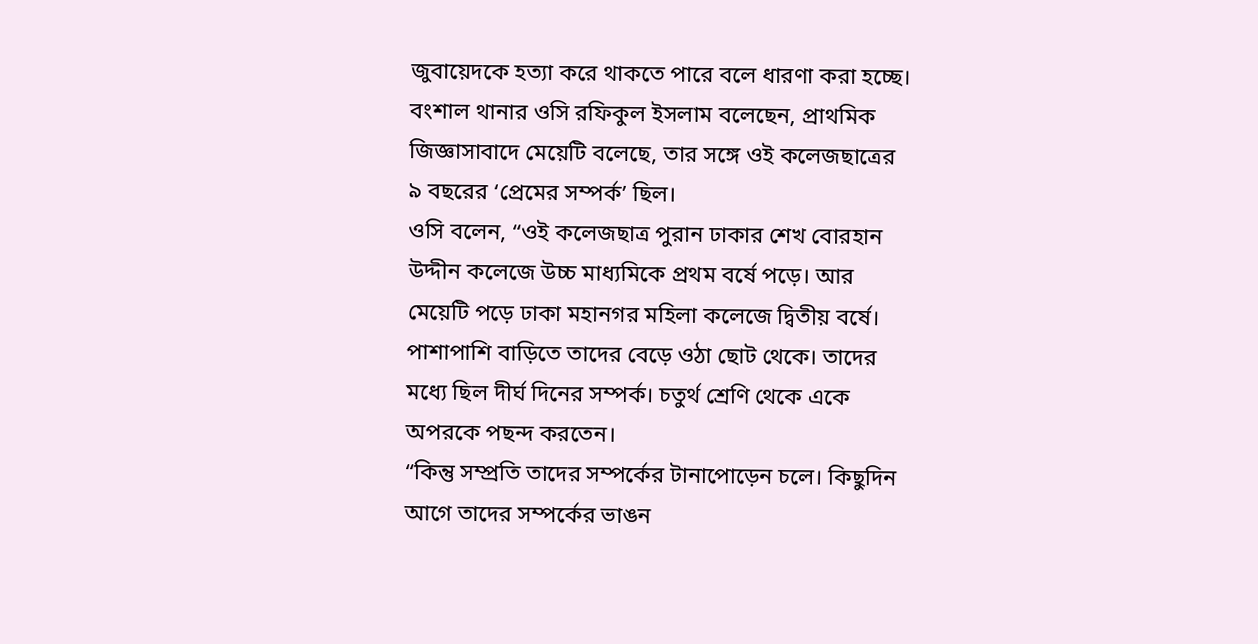জুবায়েদকে হত্যা করে থাকতে পারে বলে ধারণা করা হচ্ছে।
বংশাল থানার ওসি রফিকুল ইসলাম বলেছেন, প্রাথমিক জিজ্ঞাসাবাদে মেয়েটি বলেছে, তার সঙ্গে ওই কলেজছাত্রের ৯ বছরের ‘প্রেমের সম্পর্ক’ ছিল।
ওসি বলেন, “ওই কলেজছাত্র পুরান ঢাকার শেখ বোরহান উদ্দীন কলেজে উচ্চ মাধ্যমিকে প্রথম বর্ষে পড়ে। আর মেয়েটি পড়ে ঢাকা মহানগর মহিলা কলেজে দ্বিতীয় বর্ষে। পাশাপাশি বাড়িতে তাদের বেড়ে ওঠা ছোট থেকে। তাদের মধ্যে ছিল দীর্ঘ দিনের সম্পর্ক। চতুর্থ শ্রেণি থেকে একে অপরকে পছন্দ করতেন।
“কিন্তু সম্প্রতি তাদের সম্পর্কের টানাপোড়েন চলে। কিছুদিন আগে তাদের সম্পর্কের ভাঙন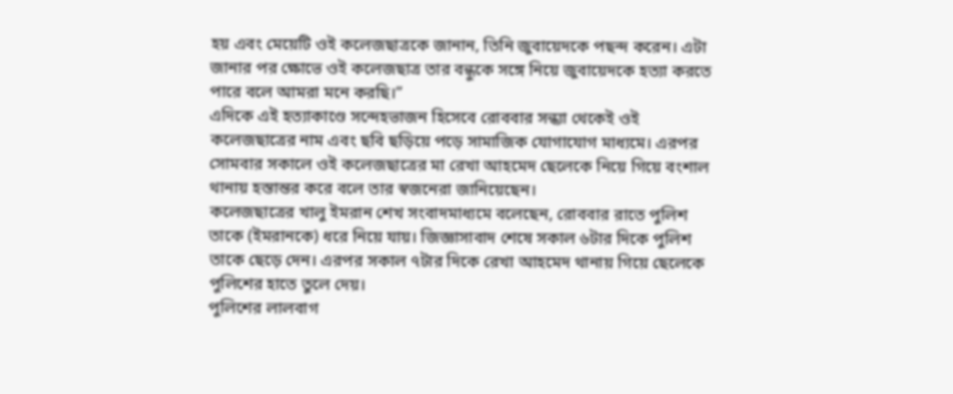হয় এবং মেয়েটি ওই কলেজছাত্রকে জানান, তিনি জুবায়েদকে পছন্দ করেন। এটা জানার পর ক্ষোভে ওই কলেজছাত্র তার বন্ধুকে সঙ্গে নিয়ে জুবায়েদকে হত্যা করতে পারে বলে আমরা মনে করছি।”
এদিকে এই হত্যাকাণ্ডে সন্দেহভাজন হিসেবে রোববার সন্ধ্যা থেকেই ওই কলেজছাত্রের নাম এবং ছবি ছড়িয়ে পড়ে সামাজিক যোগাযোগ মাধ্যমে। এরপর সোমবার সকালে ওই কলেজছাত্রের মা রেখা আহমেদ ছেলেকে নিয়ে গিয়ে বংশাল থানায় হস্তান্তর করে বলে তার স্বজনেরা জানিয়েছেন।
কলেজছাত্রের খালু ইমরান শেখ সংবাদমাধ্যমে বলেছেন, রোববার রাতে পুলিশ তাকে (ইমরানকে) ধরে নিয়ে যায়। জিজ্ঞাসাবাদ শেষে সকাল ৬টার দিকে পুলিশ তাকে ছেড়ে দেন। এরপর সকাল ৭টার দিকে রেখা আহমেদ থানায় গিয়ে ছেলেকে পুলিশের হাতে তুলে দেয়।
পুলিশের লালবাগ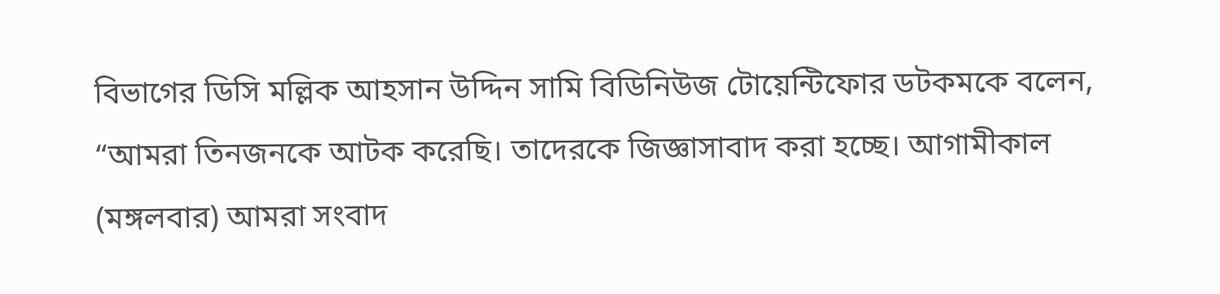বিভাগের ডিসি মল্লিক আহসান উদ্দিন সামি বিডিনিউজ টোয়েন্টিফোর ডটকমকে বলেন, “আমরা তিনজনকে আটক করেছি। তাদেরকে জিজ্ঞাসাবাদ করা হচ্ছে। আগামীকাল (মঙ্গলবার) আমরা সংবাদ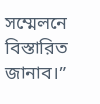সম্মেলনে বিস্তারিত জানাব।”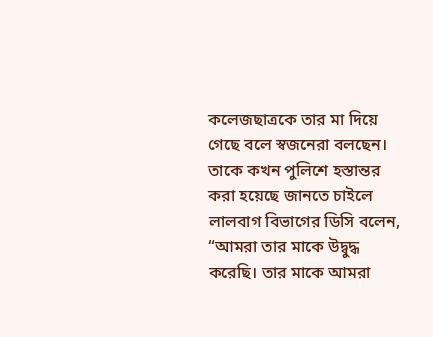কলেজছাত্রকে তার মা দিয়ে গেছে বলে স্বজনেরা বলছেন। তাকে কখন পুলিশে হস্তান্তর করা হয়েছে জানতে চাইলে লালবাগ বিভাগের ডিসি বলেন, “আমরা তার মাকে উদ্বুদ্ধ করেছি। তার মাকে আমরা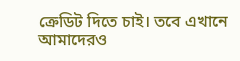ক্রেডিট দিতে চাই। তবে এখানে আমাদেরও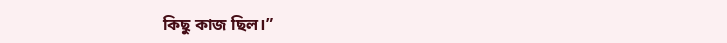কিছু কাজ ছিল।”